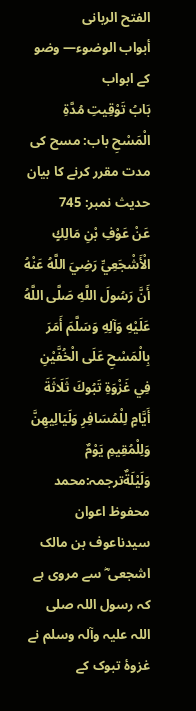الفتح الربانی
أبواب الوضوء— وضو کے ابواب
بَابُ تَوْقِيتِ مُدَّةِ الْمَسْحِ باب: مسح کی مدت مقرر کرنے کا بیان
حدیث نمبر: 745
عَنْ عَوْفِ بْنِ مَالِكٍ الْأَشْجَعِيِّ رَضِيَ اللَّهُ عَنْهُ أَنَّ رَسُولَ اللَّهِ صَلَّى اللَّهُ عَلَيْهِ وَآلِهِ وَسَلَّمَ أَمَرَ بِالْمَسْحِ عَلَى الْخُفَّيْنِ فِي غَزْوَةِ تَبُوكَ ثَلَاثَةَ أَيَّامٍ لِلْمُسَافِرِ وَلَيَالِيهِنَّ وَلِلْمُقِيمِ يَوْمٌ وَلَيْلَةٌترجمہ:محمد محفوظ اعوان
سیدناعوف بن مالک اشجعی ؓ سے مروی ہے کہ رسول اللہ صلی اللہ علیہ وآلہ وسلم نے غزوۂ تبوک کے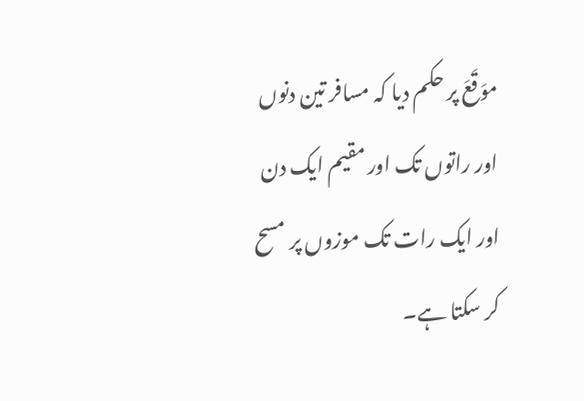موَقَعَ پر حکم دیا کہ مسافر تین دنوں اور راتوں تک اور مقیم ایک دن اور ایک رات تک موزوں پر مسح کر سکتا ہے۔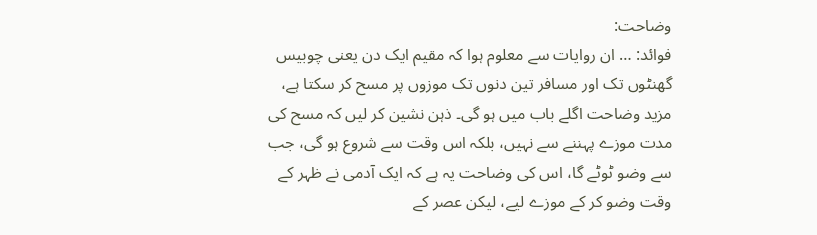وضاحت:
فوائد: … ان روایات سے معلوم ہوا کہ مقیم ایک دن یعنی چوبیس گھنٹوں تک اور مسافر تین دنوں تک موزوں پر مسح کر سکتا ہے، مزید وضاحت اگلے باب میں ہو گی۔ ذہن نشین کر لیں کہ مسح کی مدت موزے پہننے سے نہیں، بلکہ اس وقت سے شروع ہو گی، جب سے وضو ٹوٹے گا، اس کی وضاحت یہ ہے کہ ایک آدمی نے ظہر کے وقت وضو کر کے موزے لیے، لیکن عصر کے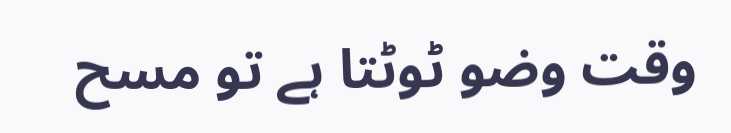وقت وضو ٹوٹتا ہے تو مسح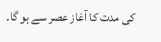کی مدت کا آغاز عصر سے ہو گا۔